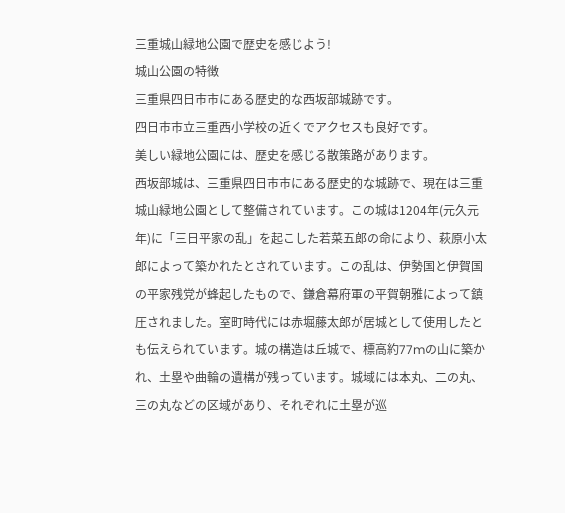三重城山緑地公園で歴史を感じよう!
城山公園の特徴
三重県四日市市にある歴史的な西坂部城跡です。
四日市市立三重西小学校の近くでアクセスも良好です。
美しい緑地公園には、歴史を感じる散策路があります。
西坂部城は、三重県四日市市にある歴史的な城跡で、現在は三重城山緑地公園として整備されています。この城は1204年(元久元年)に「三日平家の乱」を起こした若菜五郎の命により、萩原小太郎によって築かれたとされています。この乱は、伊勢国と伊賀国の平家残党が蜂起したもので、鎌倉幕府軍の平賀朝雅によって鎮圧されました。室町時代には赤堀藤太郎が居城として使用したとも伝えられています。城の構造は丘城で、標高約77mの山に築かれ、土塁や曲輪の遺構が残っています。城域には本丸、二の丸、三の丸などの区域があり、それぞれに土塁が巡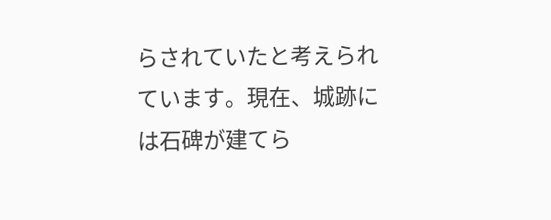らされていたと考えられています。現在、城跡には石碑が建てら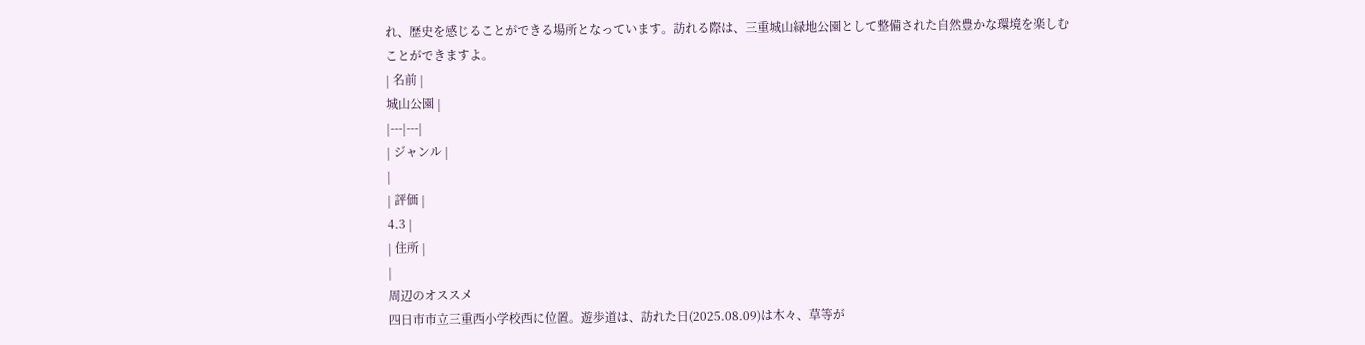れ、歴史を感じることができる場所となっています。訪れる際は、三重城山緑地公園として整備された自然豊かな環境を楽しむことができますよ。
| 名前 |
城山公園 |
|---|---|
| ジャンル |
|
| 評価 |
4.3 |
| 住所 |
|
周辺のオススメ
四日市市立三重西小学校西に位置。遊歩道は、訪れた日(2025.08.09)は木々、草等が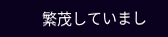繁茂していまし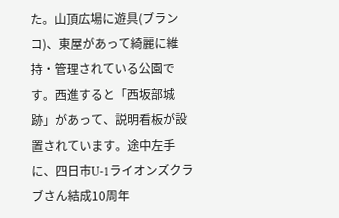た。山頂広場に遊具(ブランコ)、東屋があって綺麗に維持・管理されている公園です。西進すると「西坂部城跡」があって、説明看板が設置されています。途中左手に、四日市U-1ライオンズクラブさん結成10周年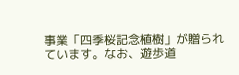事業「四季桜記念植樹」が贈られています。なお、遊歩道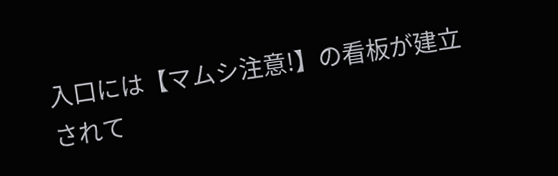入口には【マムシ注意!】の看板が建立されて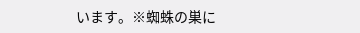います。※蜘蛛の巣に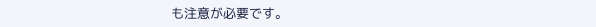も注意が必要です。